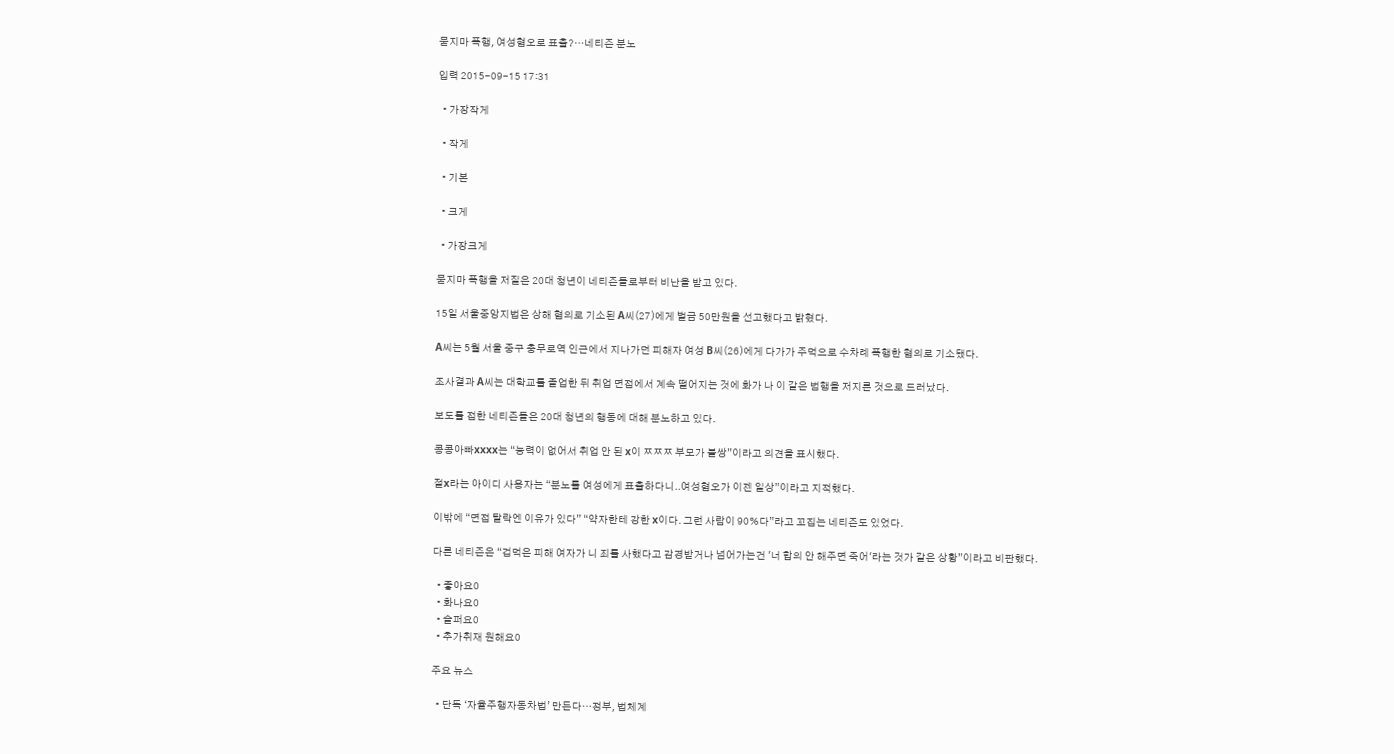묻지마 폭행, 여성혐오로 표출?…네티즌 분노

입력 2015-09-15 17:31

  • 가장작게

  • 작게

  • 기본

  • 크게

  • 가장크게

묻지마 폭행을 저질은 20대 청년이 네티즌들로부터 비난을 받고 있다.

15일 서울중앙지법은 상해 혐의로 기소된 A씨(27)에게 벌금 50만원을 선고했다고 밝혔다.

A씨는 5월 서울 중구 충무로역 인근에서 지나가던 피해자 여성 B씨(26)에게 다가가 주먹으로 수차례 폭행한 혐의로 기소됐다.

조사결과 A씨는 대학교를 졸업한 뒤 취업 면접에서 계속 떨어지는 것에 화가 나 이 같은 범행을 저지른 것으로 드러났다.

보도를 접한 네티즌들은 20대 청년의 행동에 대해 분노하고 있다.

콩콩아빠xxxx는 “능력이 없어서 취업 안 된 x이 ㅉㅉㅉ 부모가 불쌍”이라고 의견을 표시했다.

절x라는 아이디 사용자는 “분노를 여성에게 표출하다니..여성혐오가 이젠 일상”이라고 지적했다.

이밖에 “면접 탈락엔 이유가 있다” “약자한테 강한 x이다. 그런 사람이 90%다”라고 꼬집는 네티즌도 있었다.

다른 네티즌은 “겁먹은 피해 여자가 니 죄를 사했다고 감경받거나 넘어가는건 '너 합의 안 해주면 죽어'라는 것가 같은 상황”이라고 비판했다.

  • 좋아요0
  • 화나요0
  • 슬퍼요0
  • 추가취재 원해요0

주요 뉴스

  • 단독 ‘자율주행자동차법’ 만든다…정부, 법체계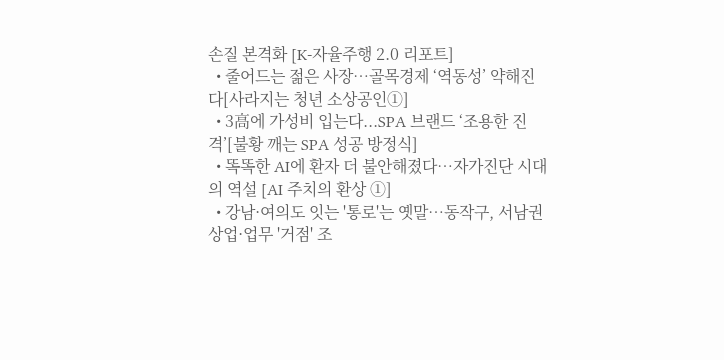손질 본격화 [K-자율주행 2.0 리포트]
  • 줄어드는 젊은 사장…골목경제 ‘역동성’ 약해진다[사라지는 청년 소상공인①]
  • 3高에 가성비 입는다...SPA 브랜드 ‘조용한 진격’[불황 깨는 SPA 성공 방정식]
  • 똑똑한 AI에 환자 더 불안해졌다…자가진단 시대의 역설 [AI 주치의 환상 ①]
  • 강남·여의도 잇는 '통로'는 옛말⋯동작구, 서남권 상업·업무 '거점' 조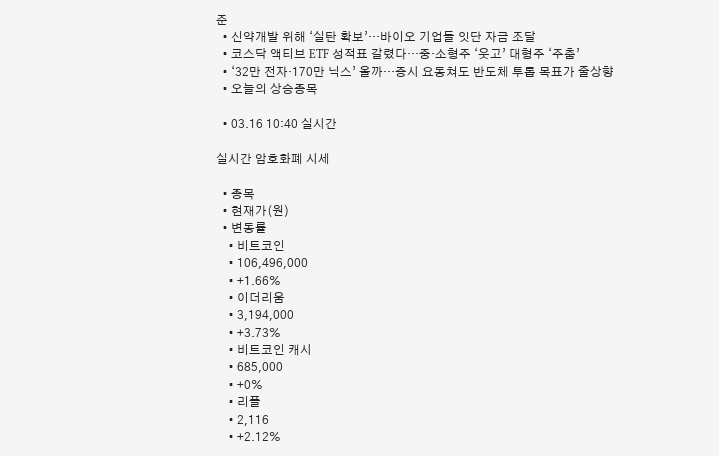준
  • 신약개발 위해 ‘실탄 확보’…바이오 기업들 잇단 자금 조달
  • 코스닥 액티브 ETF 성적표 갈렸다…중·소형주 ‘웃고’ 대형주 ‘주춤’
  • ‘32만 전자·170만 닉스’ 올까…증시 요동쳐도 반도체 투톱 목표가 줄상향
  • 오늘의 상승종목

  • 03.16 10:40 실시간

실시간 암호화폐 시세

  • 종목
  • 현재가(원)
  • 변동률
    • 비트코인
    • 106,496,000
    • +1.66%
    • 이더리움
    • 3,194,000
    • +3.73%
    • 비트코인 캐시
    • 685,000
    • +0%
    • 리플
    • 2,116
    • +2.12%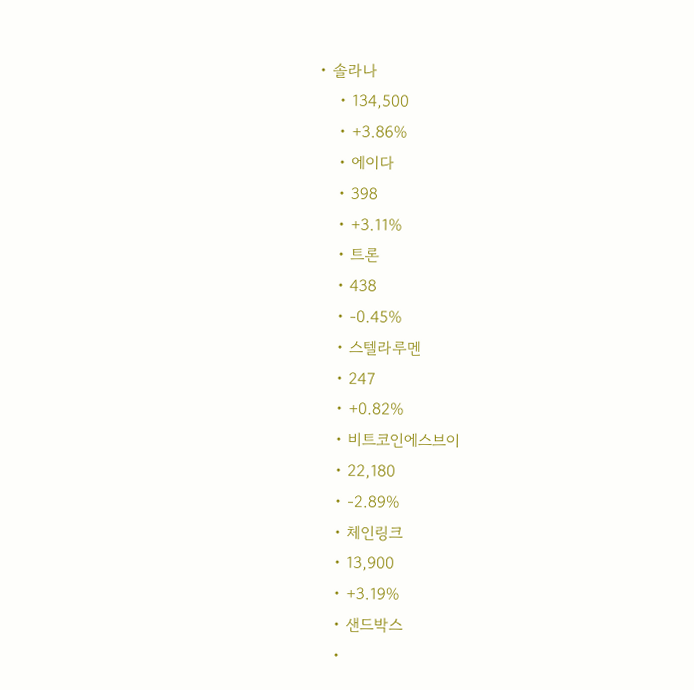• 솔라나
    • 134,500
    • +3.86%
    • 에이다
    • 398
    • +3.11%
    • 트론
    • 438
    • -0.45%
    • 스텔라루멘
    • 247
    • +0.82%
    • 비트코인에스브이
    • 22,180
    • -2.89%
    • 체인링크
    • 13,900
    • +3.19%
    • 샌드박스
    •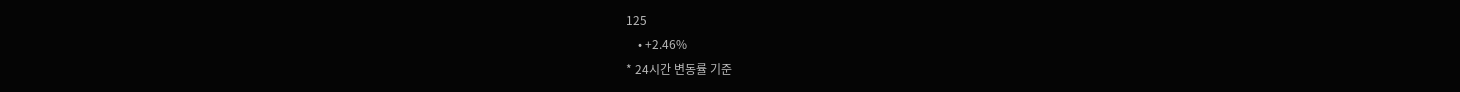125
    • +2.46%
* 24시간 변동률 기준